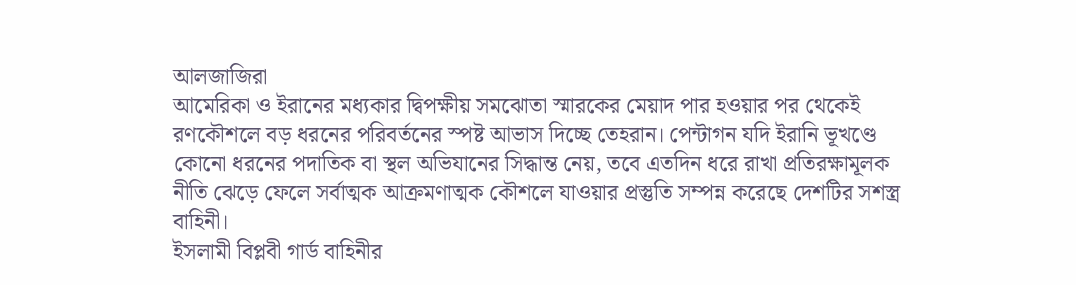আলজাজিরা
আমেরিকা ও ইরানের মধ্যকার দ্বিপক্ষীয় সমঝোতা স্মারকের মেয়াদ পার হওয়ার পর থেকেই রণকৌশলে বড় ধরনের পরিবর্তনের স্পষ্ট আভাস দিচ্ছে তেহরান। পেন্টাগন যদি ইরানি ভূখণ্ডে কোনো ধরনের পদাতিক বা স্থল অভিযানের সিদ্ধান্ত নেয়, তবে এতদিন ধরে রাখা প্রতিরক্ষামূলক নীতি ঝেড়ে ফেলে সর্বাত্মক আক্রমণাত্মক কৌশলে যাওয়ার প্রস্তুতি সম্পন্ন করেছে দেশটির সশস্ত্র বাহিনী।
ইসলামী বিপ্লবী গার্ড বাহিনীর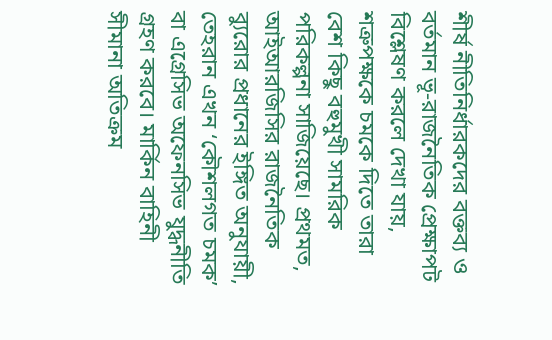শীর্ষ নীতিনির্ধারকদের বক্তব্য ও বর্তমান ভূ-রাজনৈতিক প্রেক্ষাপট বিশ্লেষণ করলে দেখা যায়, শত্রুপক্ষকে চমকে দিতে তারা বেশ কিছু বহুমুখী সামরিক পরিকল্পনা সাজিয়েছে। প্রথমত, আইআরজিসির রাজনৈতিক ব্যুরোর প্রধানের ইঙ্গিত অনুযায়ী, তেহরান এখন ‘কৌশলগত চমক’ বা এগ্রেসিভ অফেনসিভ যুদ্ধনীতি গ্রহণ করবে। মার্কিন বাহিনী সীমানা অতিক্রম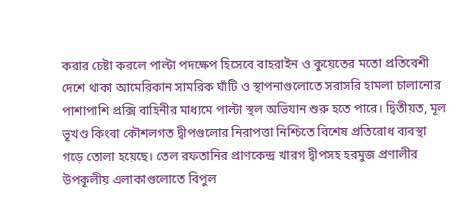করার চেষ্টা করলে পাল্টা পদক্ষেপ হিসেবে বাহরাইন ও কুয়েতের মতো প্রতিবেশী দেশে থাকা আমেরিকান সামরিক ঘাঁটি ও স্থাপনাগুলোতে সরাসরি হামলা চালানোর পাশাপাশি প্রক্সি বাহিনীর মাধ্যমে পাল্টা স্থল অভিযান শুরু হতে পারে। দ্বিতীয়ত, মূল ভূখণ্ড কিংবা কৌশলগত দ্বীপগুলোর নিরাপত্তা নিশ্চিতে বিশেষ প্রতিরোধ ব্যবস্থা গড়ে তোলা হয়েছে। তেল রফতানির প্রাণকেন্দ্র খারগ দ্বীপসহ হরমুজ প্রণালীর উপকূলীয় এলাকাগুলোতে বিপুল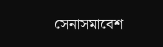সেনাসমাবেশ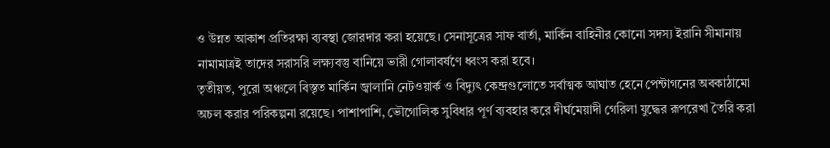ও উন্নত আকাশ প্রতিরক্ষা ব্যবস্থা জোরদার করা হয়েছে। সেনাসূত্রের সাফ বার্তা, মার্কিন বাহিনীর কোনো সদস্য ইরানি সীমানায় নামামাত্রই তাদের সরাসরি লক্ষ্যবস্তু বানিয়ে ভারী গোলাবর্ষণে ধ্বংস করা হবে।
তৃতীয়ত, পুরো অঞ্চলে বিস্তৃত মার্কিন জ্বালানি নেটওয়ার্ক ও বিদ্যুৎ কেন্দ্রগুলোতে সর্বাত্মক আঘাত হেনে পেন্টাগনের অবকাঠামো অচল করার পরিকল্পনা রয়েছে। পাশাপাশি, ভৌগোলিক সুবিধার পূর্ণ ব্যবহার করে দীর্ঘমেয়াদী গেরিলা যুদ্ধের রূপরেখা তৈরি করা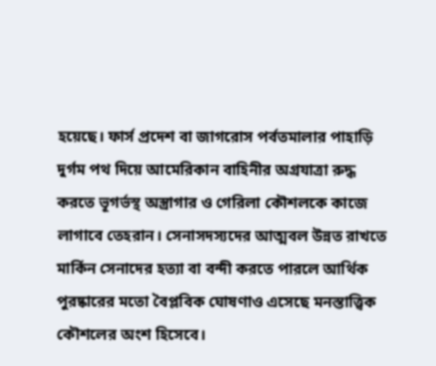হয়েছে। ফার্স প্রদেশ বা জাগরোস পর্বতমালার পাহাড়ি দুর্গম পথ দিয়ে আমেরিকান বাহিনীর অগ্রযাত্রা রুদ্ধ করতে ভূগর্ভস্থ অস্ত্রাগার ও গেরিলা কৌশলকে কাজে লাগাবে তেহরান। সেনাসদস্যদের আত্মবল উন্নত রাখতে মার্কিন সেনাদের হত্যা বা বন্দী করতে পারলে আর্থিক পুরষ্কারের মতো বৈপ্লবিক ঘোষণাও এসেছে মনস্তাত্ত্বিক কৌশলের অংশ হিসেবে।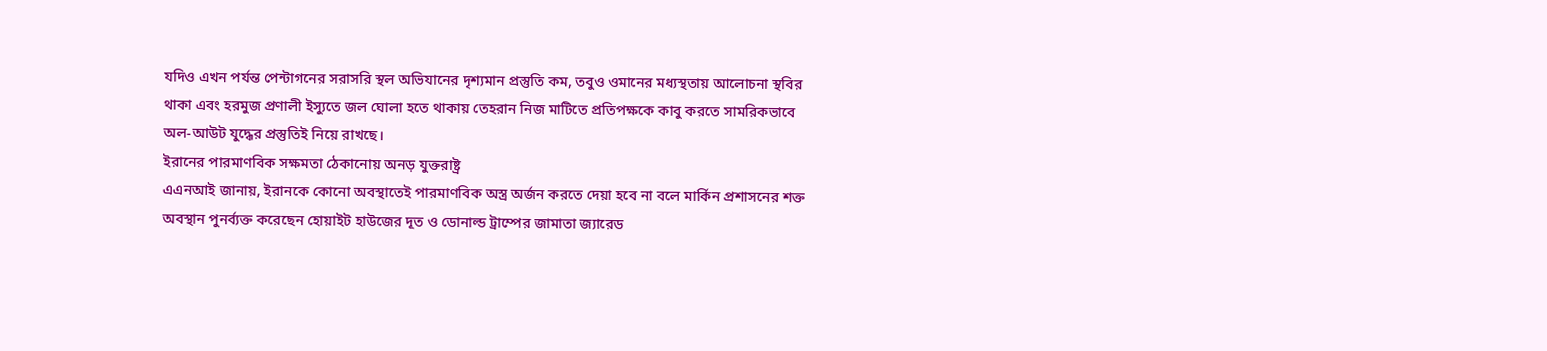যদিও এখন পর্যন্ত পেন্টাগনের সরাসরি স্থল অভিযানের দৃশ্যমান প্রস্তুতি কম, তবুও ওমানের মধ্যস্থতায় আলোচনা স্থবির থাকা এবং হরমুজ প্রণালী ইস্যুতে জল ঘোলা হতে থাকায় তেহরান নিজ মাটিতে প্রতিপক্ষকে কাবু করতে সামরিকভাবে অল-আউট যুদ্ধের প্রস্তুতিই নিয়ে রাখছে।
ইরানের পারমাণবিক সক্ষমতা ঠেকানোয় অনড় যুক্তরাষ্ট্র
এএনআই জানায়, ইরানকে কোনো অবস্থাতেই পারমাণবিক অস্ত্র অর্জন করতে দেয়া হবে না বলে মার্কিন প্রশাসনের শক্ত অবস্থান পুনর্ব্যক্ত করেছেন হোয়াইট হাউজের দূত ও ডোনাল্ড ট্রাম্পের জামাতা জ্যারেড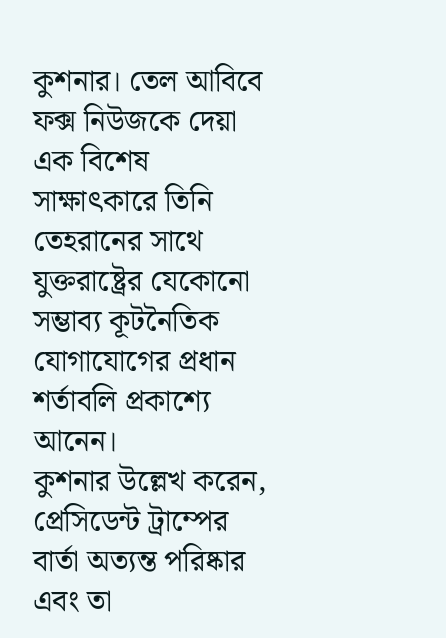কুশনার। তেল আবিবে ফক্স নিউজকে দেয়া এক বিশেষ সাক্ষাৎকারে তিনি তেহরানের সাথে যুক্তরাষ্ট্রের যেকোনো সম্ভাব্য কূটনৈতিক যোগাযোগের প্রধান শর্তাবলি প্রকাশ্যে আনেন।
কুশনার উল্লেখ করেন, প্রেসিডেন্ট ট্রাম্পের বার্তা অত্যন্ত পরিষ্কার এবং তা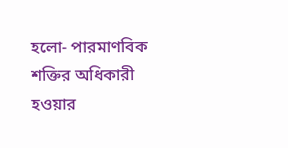হলো- পারমাণবিক শক্তির অধিকারী হওয়ার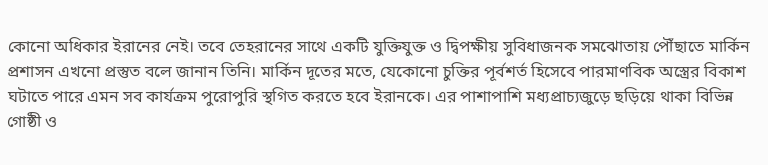কোনো অধিকার ইরানের নেই। তবে তেহরানের সাথে একটি যুক্তিযুক্ত ও দ্বিপক্ষীয় সুবিধাজনক সমঝোতায় পৌঁছাতে মার্কিন প্রশাসন এখনো প্রস্তুত বলে জানান তিনি। মার্কিন দূতের মতে, যেকোনো চুক্তির পূর্বশর্ত হিসেবে পারমাণবিক অস্ত্রের বিকাশ ঘটাতে পারে এমন সব কার্যক্রম পুরোপুরি স্থগিত করতে হবে ইরানকে। এর পাশাপাশি মধ্যপ্রাচ্যজুড়ে ছড়িয়ে থাকা বিভিন্ন গোষ্ঠী ও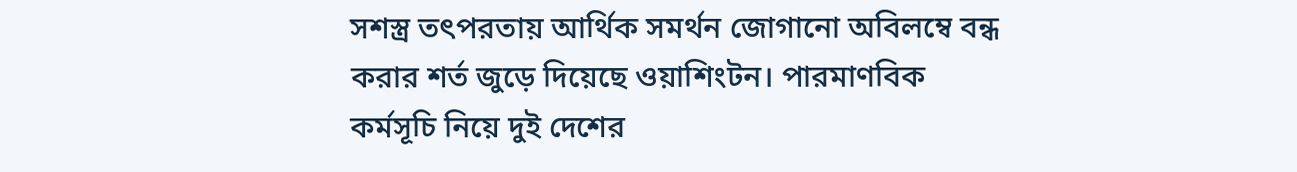সশস্ত্র তৎপরতায় আর্থিক সমর্থন জোগানো অবিলম্বে বন্ধ করার শর্ত জুড়ে দিয়েছে ওয়াশিংটন। পারমাণবিক কর্মসূচি নিয়ে দুই দেশের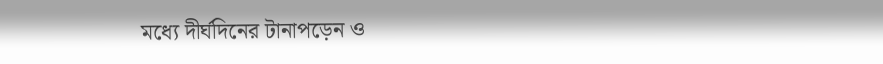মধ্যে দীর্ঘদিনের টানাপড়েন ও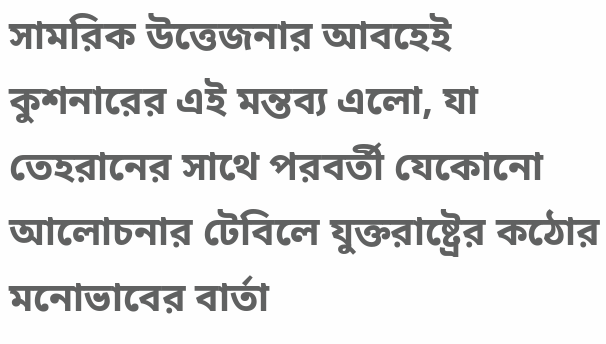সামরিক উত্তেজনার আবহেই কুশনারের এই মন্তব্য এলো, যা তেহরানের সাথে পরবর্তী যেকোনো আলোচনার টেবিলে যুক্তরাষ্ট্রের কঠোর মনোভাবের বার্তা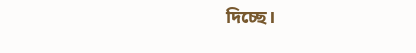দিচ্ছে।